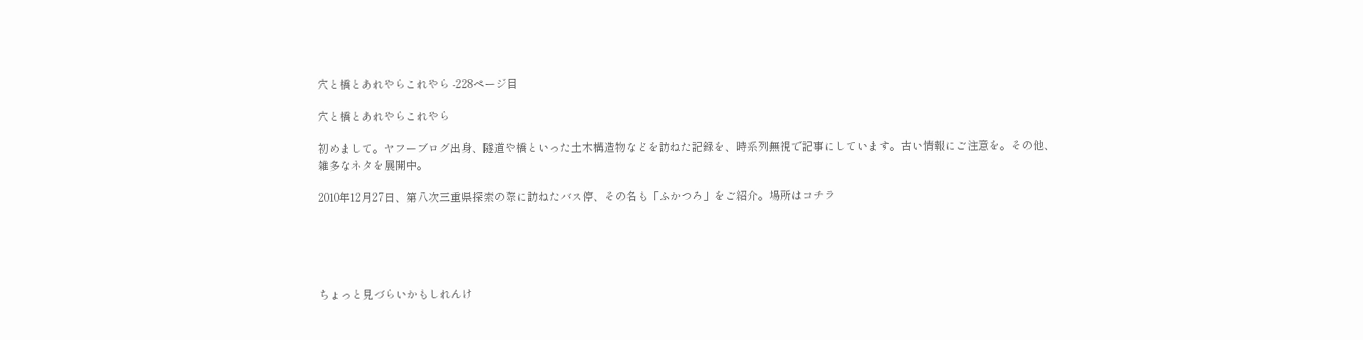穴と橋とあれやらこれやら -228ページ目

穴と橋とあれやらこれやら

初めまして。ヤフーブログ出身、隧道や橋といった土木構造物などを訪ねた記録を、時系列無視で記事にしています。古い情報にご注意を。その他、雑多なネタを展開中。

2010年12月27日、第八次三重県探索の際に訪ねたバス停、その名も「ふかつろ」をご紹介。場所はコチラ





ちょっと見づらいかもしれんけ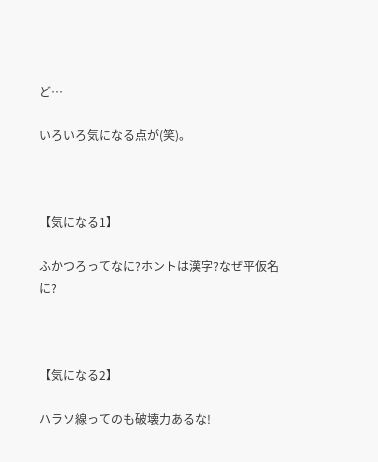ど…

いろいろ気になる点が(笑)。



【気になる1】

ふかつろってなに?ホントは漢字?なぜ平仮名に?



【気になる2】

ハラソ線ってのも破壊力あるな!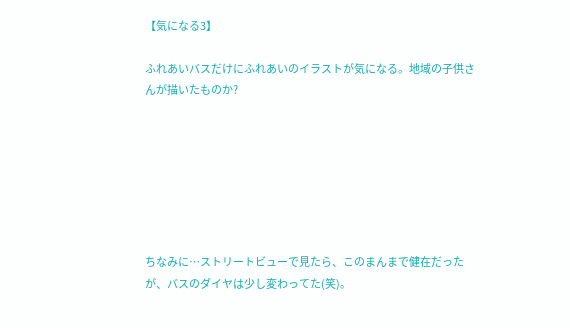【気になる3】

ふれあいバスだけにふれあいのイラストが気になる。地域の子供さんが描いたものか?







ちなみに…ストリートビューで見たら、このまんまで健在だったが、バスのダイヤは少し変わってた(笑)。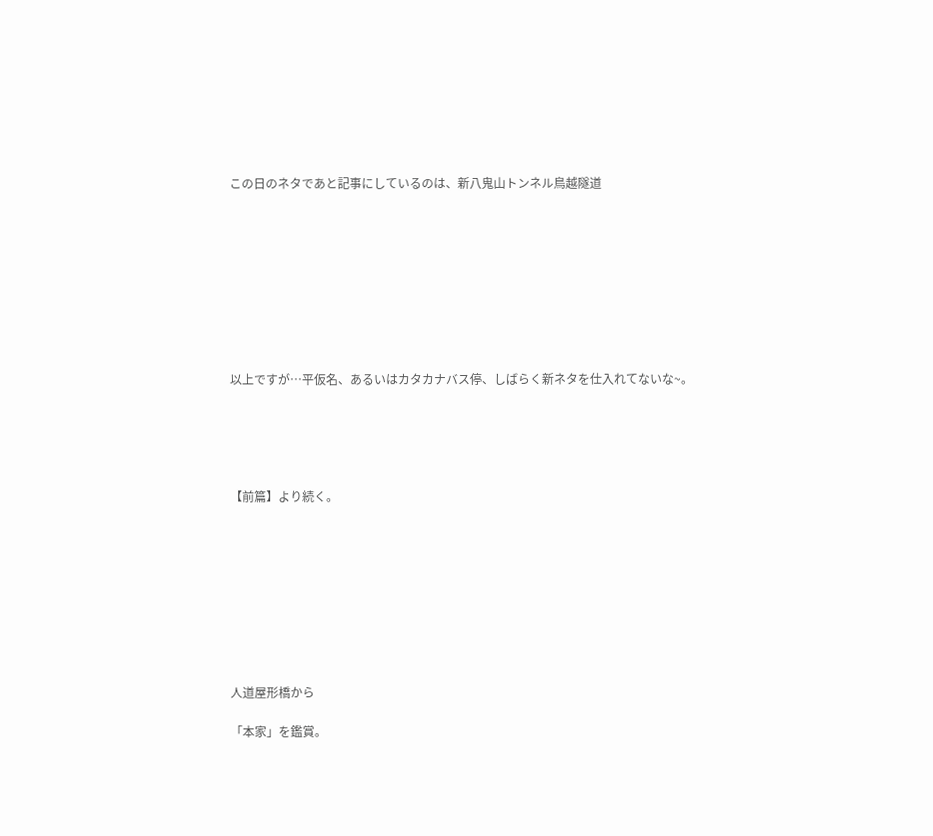この日のネタであと記事にしているのは、新八鬼山トンネル鳥越隧道









以上ですが…平仮名、あるいはカタカナバス停、しばらく新ネタを仕入れてないな~。





【前篇】より続く。









人道屋形橋から

「本家」を鑑賞。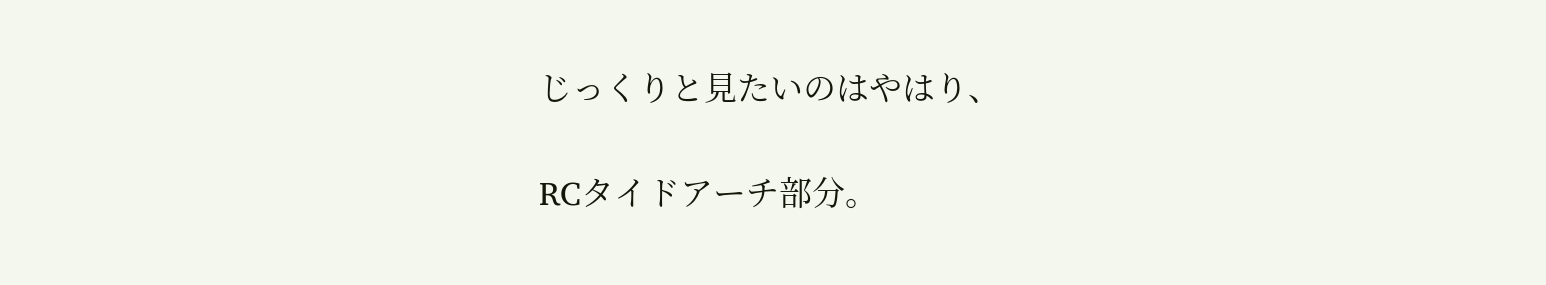じっくりと見たいのはやはり、

RCタイドアーチ部分。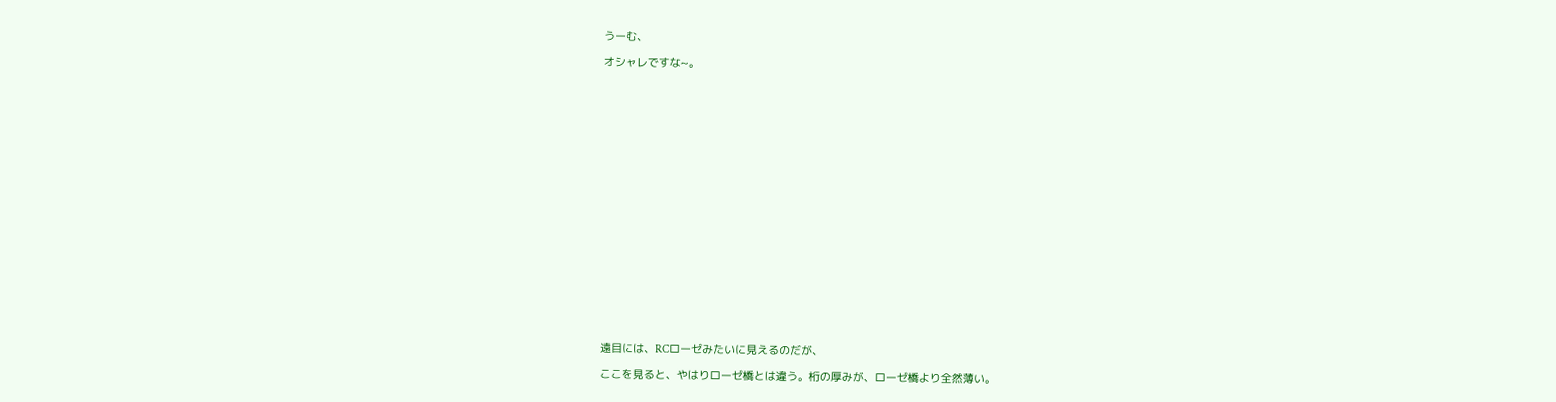うーむ、

オシャレですな~。





















遠目には、RCローゼみたいに見えるのだが、

ここを見ると、やはりローゼ橋とは違う。桁の厚みが、ローゼ橋より全然薄い。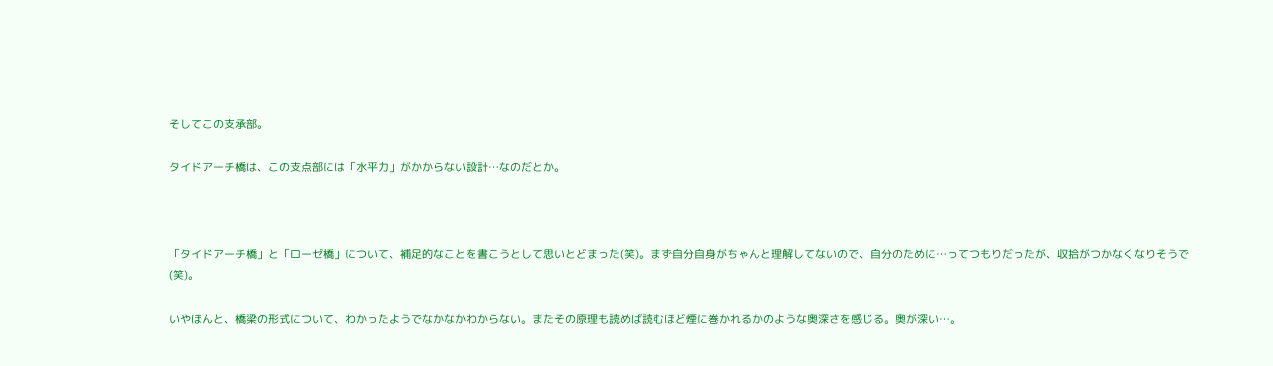そしてこの支承部。

タイドアーチ橋は、この支点部には「水平力」がかからない設計…なのだとか。



「タイドアーチ橋」と「ローゼ橋」について、補足的なことを書こうとして思いとどまった(笑)。まず自分自身がちゃんと理解してないので、自分のために…ってつもりだったが、収拾がつかなくなりそうで(笑)。

いやほんと、橋梁の形式について、わかったようでなかなかわからない。またその原理も読めば読むほど煙に巻かれるかのような奥深さを感じる。奥が深い…。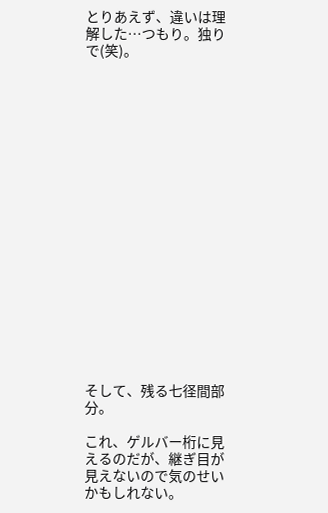とりあえず、違いは理解した…つもり。独りで(笑)。



















そして、残る七径間部分。

これ、ゲルバー桁に見えるのだが、継ぎ目が見えないので気のせいかもしれない。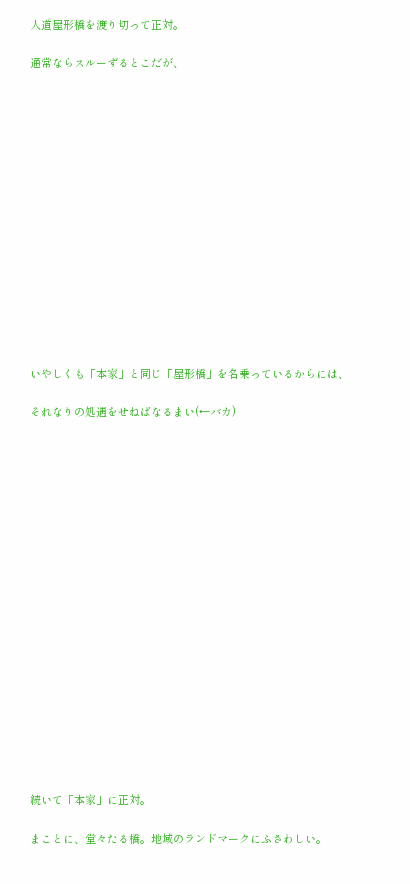人道屋形橋を渡り切って正対。

通常ならスルーずるとこだが、















いやしくも「本家」と同じ「屋形橋」を名乗っているからには、

それなりの処遇をせねばなるまい(←バカ)



















続いて「本家」に正対。

まことに、堂々たる橋。地域のランドマークにふさわしい。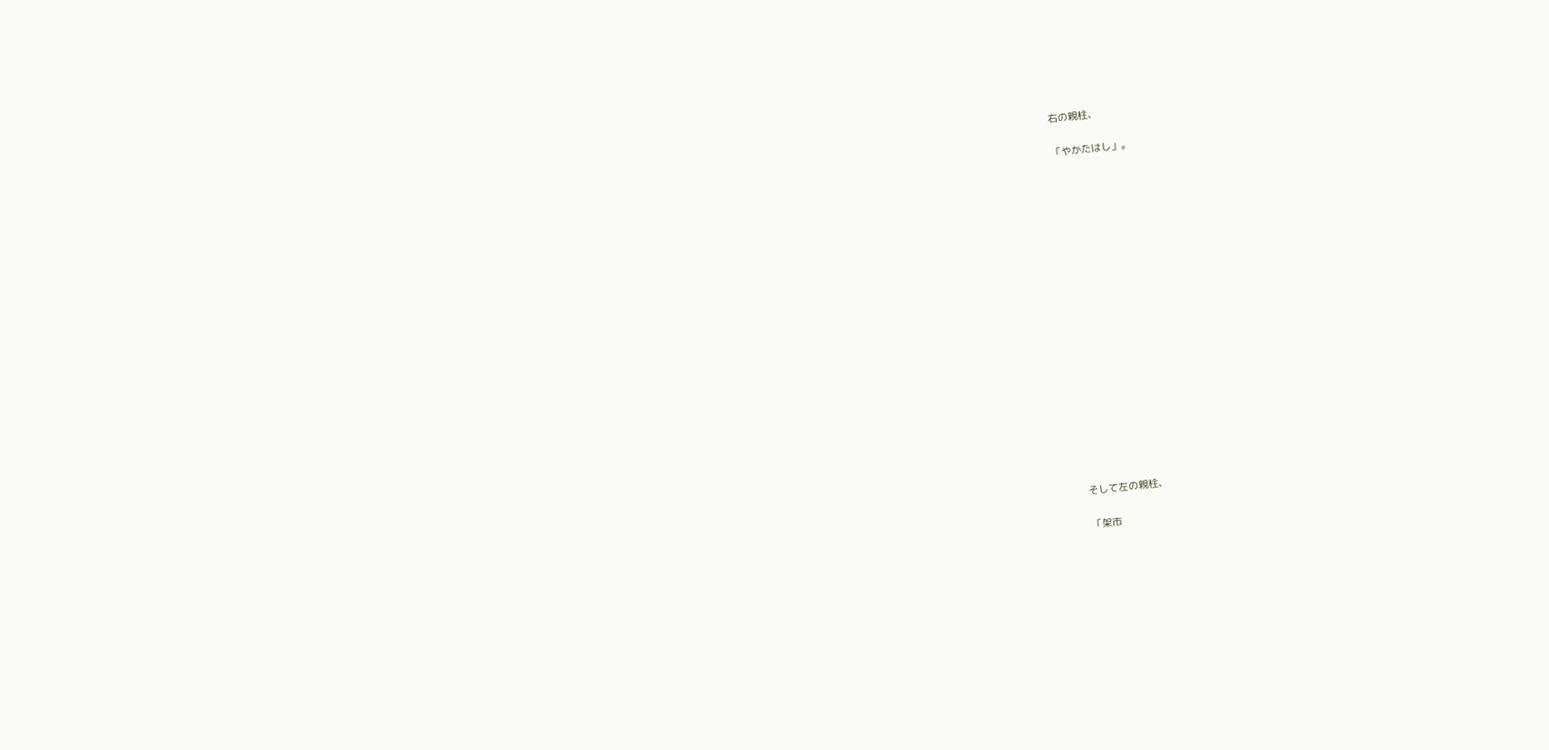右の親柱、

「やかたはし」。



















そして左の親柱、

「架市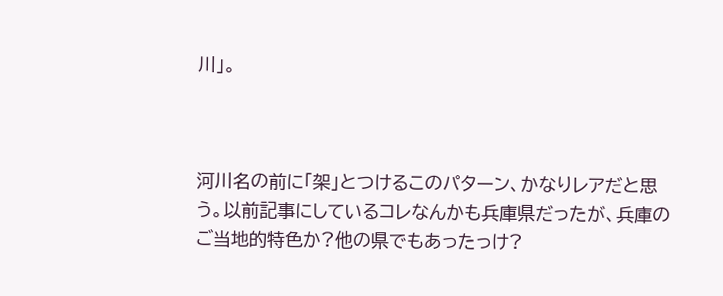川」。



河川名の前に「架」とつけるこのパターン、かなりレアだと思う。以前記事にしているコレなんかも兵庫県だったが、兵庫のご当地的特色か?他の県でもあったっけ?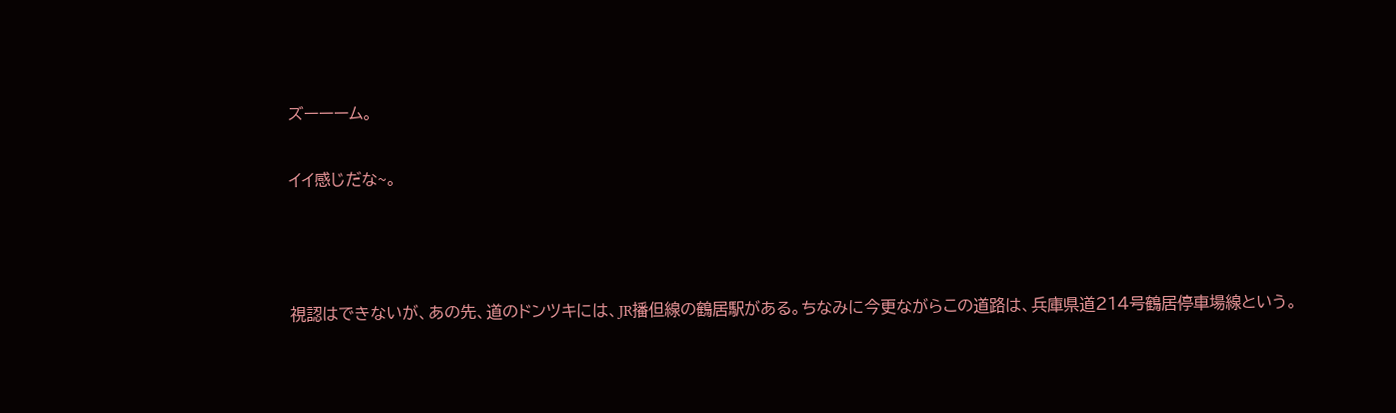ズーーーム。

イイ感じだな~。



視認はできないが、あの先、道のドンツキには、JR播但線の鶴居駅がある。ちなみに今更ながらこの道路は、兵庫県道214号鶴居停車場線という。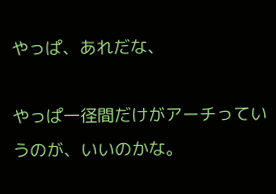やっぱ、あれだな、

やっぱ一径間だけがアーチっていうのが、いいのかな。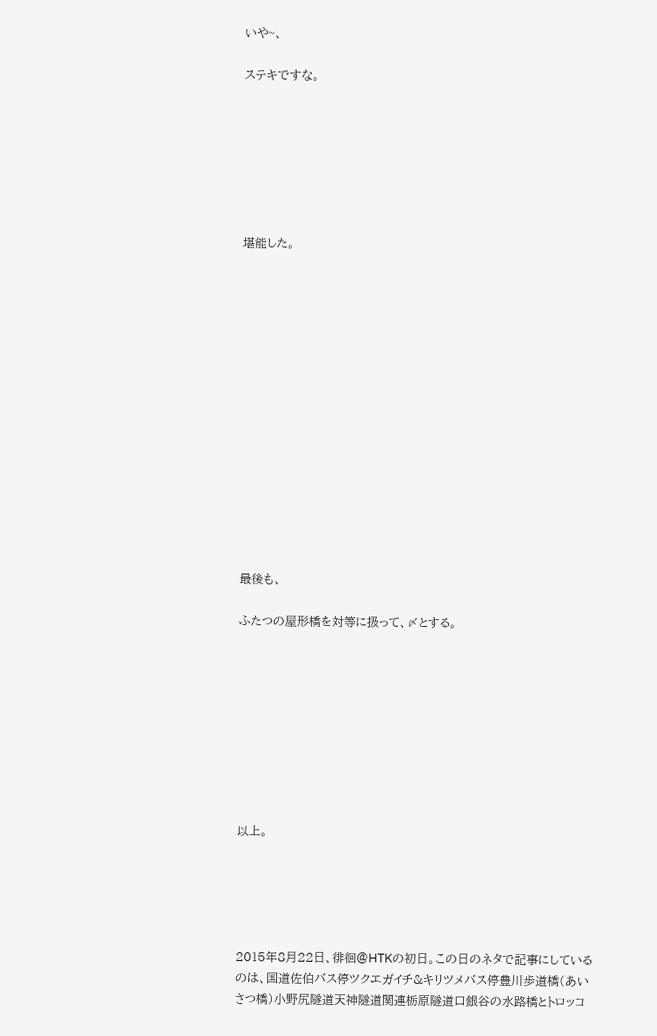いや~、

ステキですな。







堪能した。















最後も、

ふたつの屋形橋を対等に扱って、〆とする。









以上。





2015年8月22日、徘徊@HTKの初日。この日のネタで記事にしているのは、国道佐伯バス停ツクエガイチ&キリツメバス停豊川歩道橋(あいさつ橋)小野尻隧道天神隧道関連栃原隧道口銀谷の水路橋とトロッコ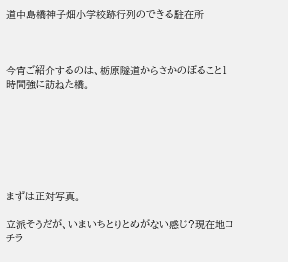道中島橋神子畑小学校跡行列のできる駐在所



今宵ご紹介するのは、栃原隧道からさかのぼること1時間強に訪ねた橋。







まずは正対写真。

立派そうだが、いまいちとりとめがない感じ?現在地コチラ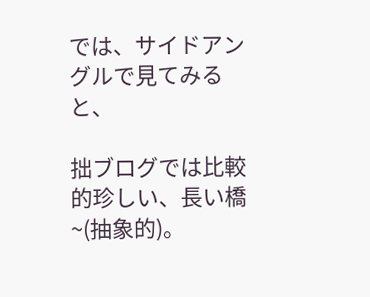では、サイドアングルで見てみると、

拙ブログでは比較的珍しい、長い橋~(抽象的)。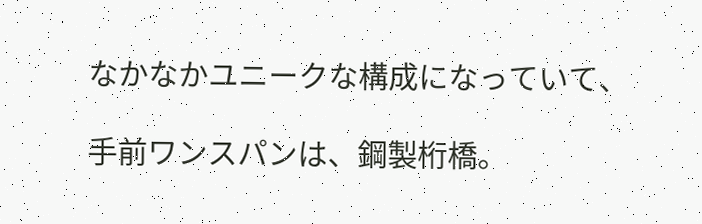なかなかユニークな構成になっていて、

手前ワンスパンは、鋼製桁橋。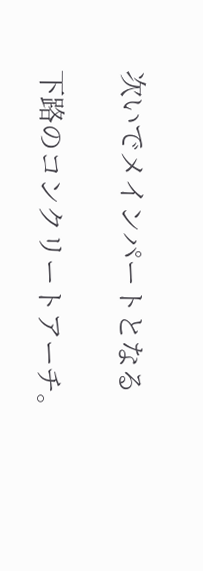次いでメインパートとなる

下路のコンクリートアーチ。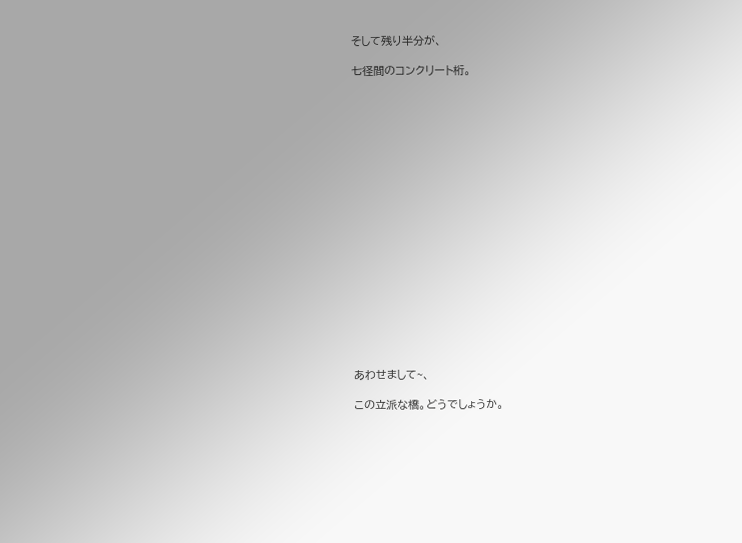そして残り半分が、

七径間のコンクリート桁。



















あわせまして~、

この立派な橋。どうでしょうか。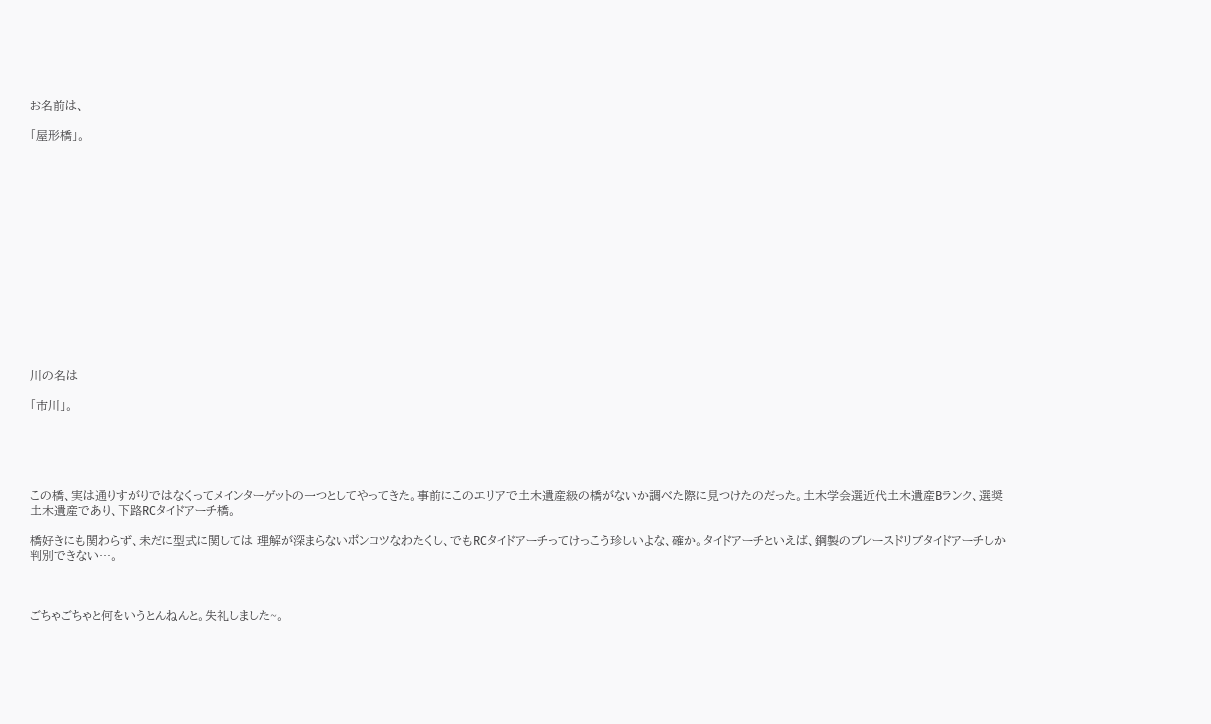お名前は、

「屋形橋」。















川の名は

「市川」。





この橋、実は通りすがりではなくってメインターゲットの一つとしてやってきた。事前にこのエリアで土木遺産級の橋がないか調べた際に見つけたのだった。土木学会選近代土木遺産Bランク、選奨土木遺産であり、下路RCタイドアーチ橋。

橋好きにも関わらず、未だに型式に関しては 理解が深まらないポンコツなわたくし、でもRCタイドアーチってけっこう珍しいよな、確か。タイドアーチといえば、鋼製のブレースドリブタイドアーチしか判別できない…。



ごちゃごちゃと何をいうとんねんと。失礼しました~。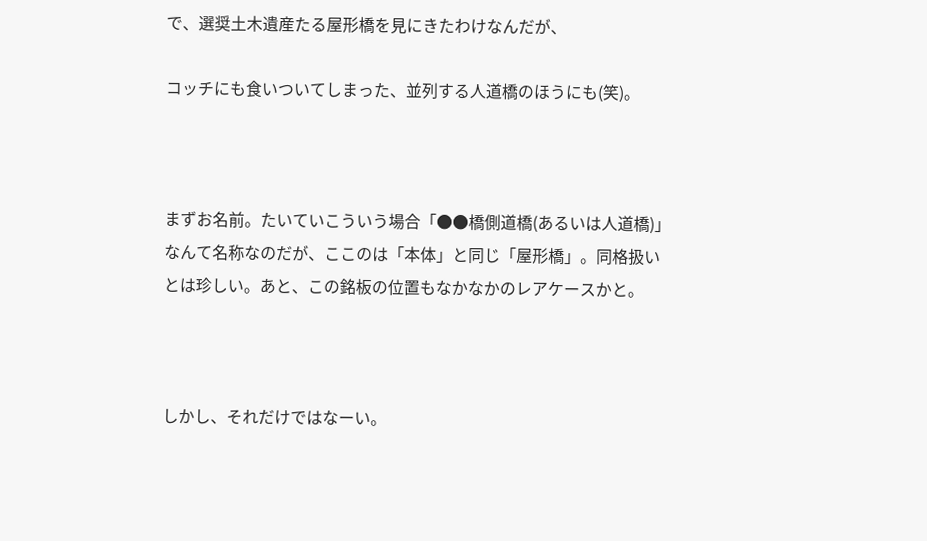で、選奨土木遺産たる屋形橋を見にきたわけなんだが、

コッチにも食いついてしまった、並列する人道橋のほうにも(笑)。



まずお名前。たいていこういう場合「●●橋側道橋(あるいは人道橋)」なんて名称なのだが、ここのは「本体」と同じ「屋形橋」。同格扱いとは珍しい。あと、この銘板の位置もなかなかのレアケースかと。



しかし、それだけではなーい。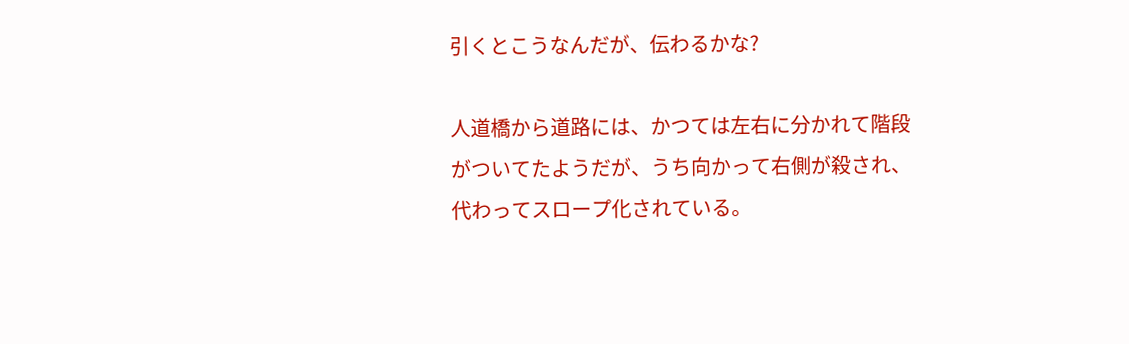引くとこうなんだが、伝わるかな?

人道橋から道路には、かつては左右に分かれて階段がついてたようだが、うち向かって右側が殺され、代わってスロープ化されている。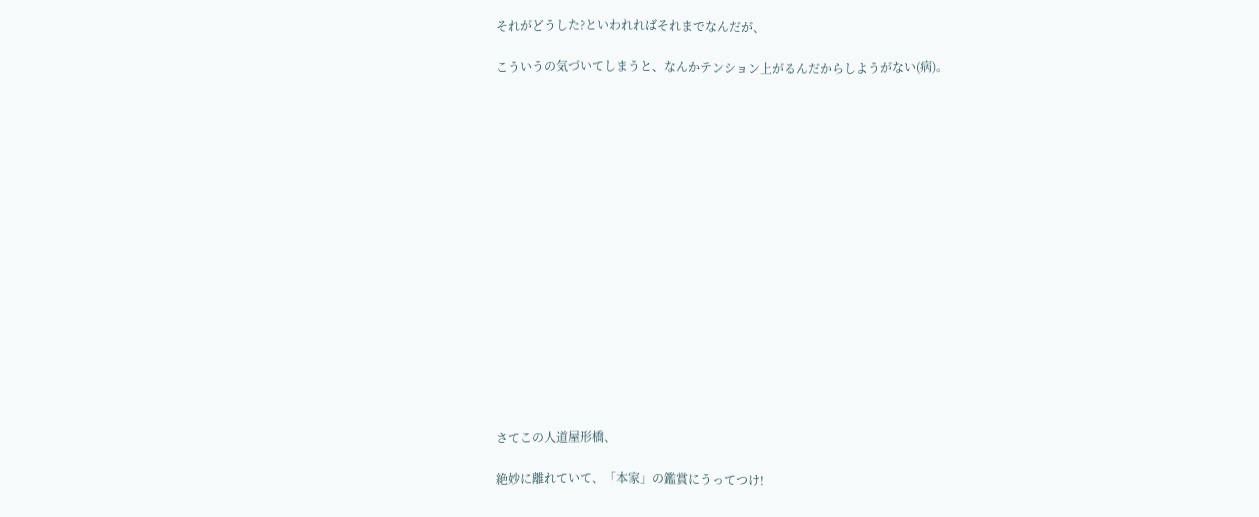それがどうした?といわれればそれまでなんだが、

こういうの気づいてしまうと、なんかテンション上がるんだからしようがない(病)。

















さてこの人道屋形橋、

絶妙に離れていて、「本家」の鑑賞にうってつけ!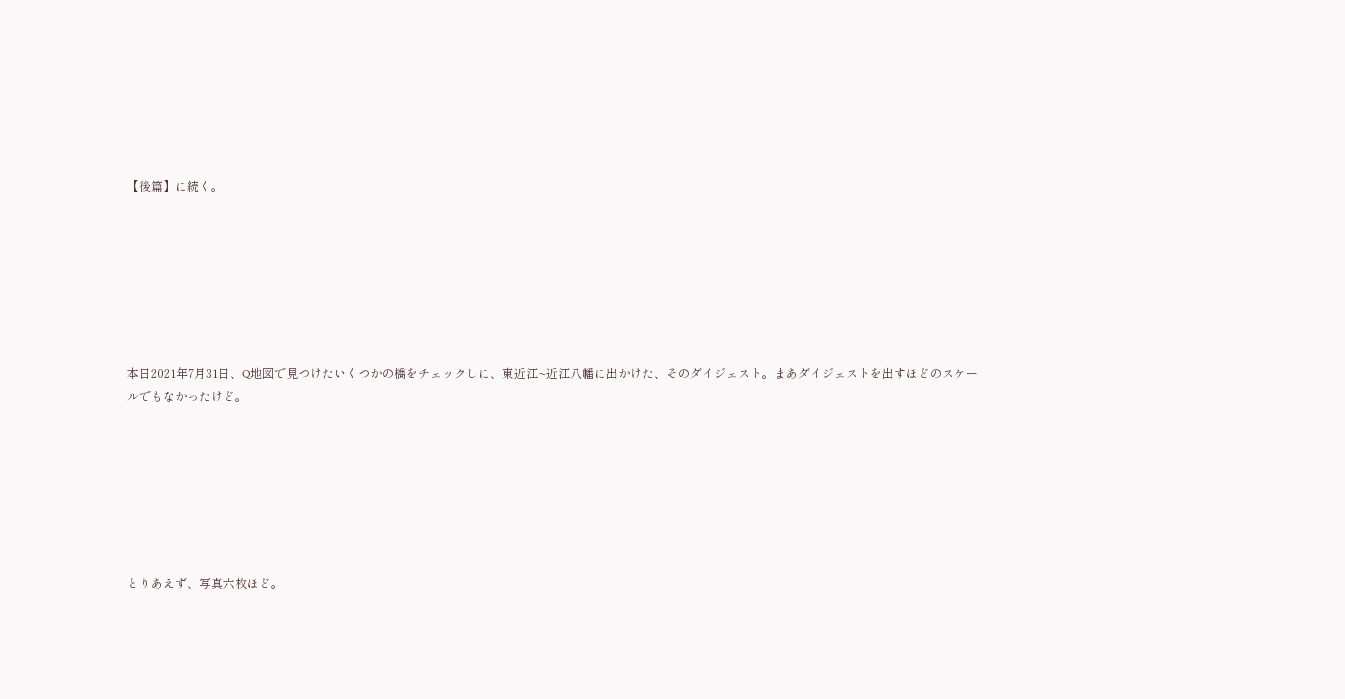【後篇】に続く。







本日2021年7月31日、Q地図で見つけたいくつかの橋をチェックしに、東近江~近江八幡に出かけた、そのダイジェスト。まあダイジェストを出すほどのスケールでもなかったけど。







とりあえず、写真六枚ほど。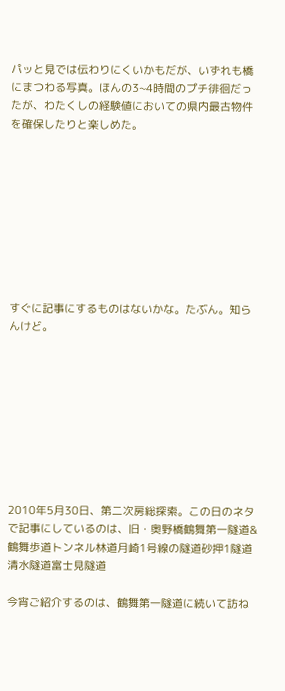パッと見では伝わりにくいかもだが、いずれも橋にまつわる写真。ほんの3~4時間のプチ徘徊だったが、わたくしの経験値においての県内最古物件を確保したりと楽しめた。









すぐに記事にするものはないかな。たぶん。知らんけど。









2010年5月30日、第二次房総探索。この日のネタで記事にしているのは、旧・奥野橋鶴舞第一隧道&鶴舞歩道トンネル林道月崎1号線の隧道砂押1隧道清水隧道富士見隧道

今宵ご紹介するのは、鶴舞第一隧道に続いて訪ね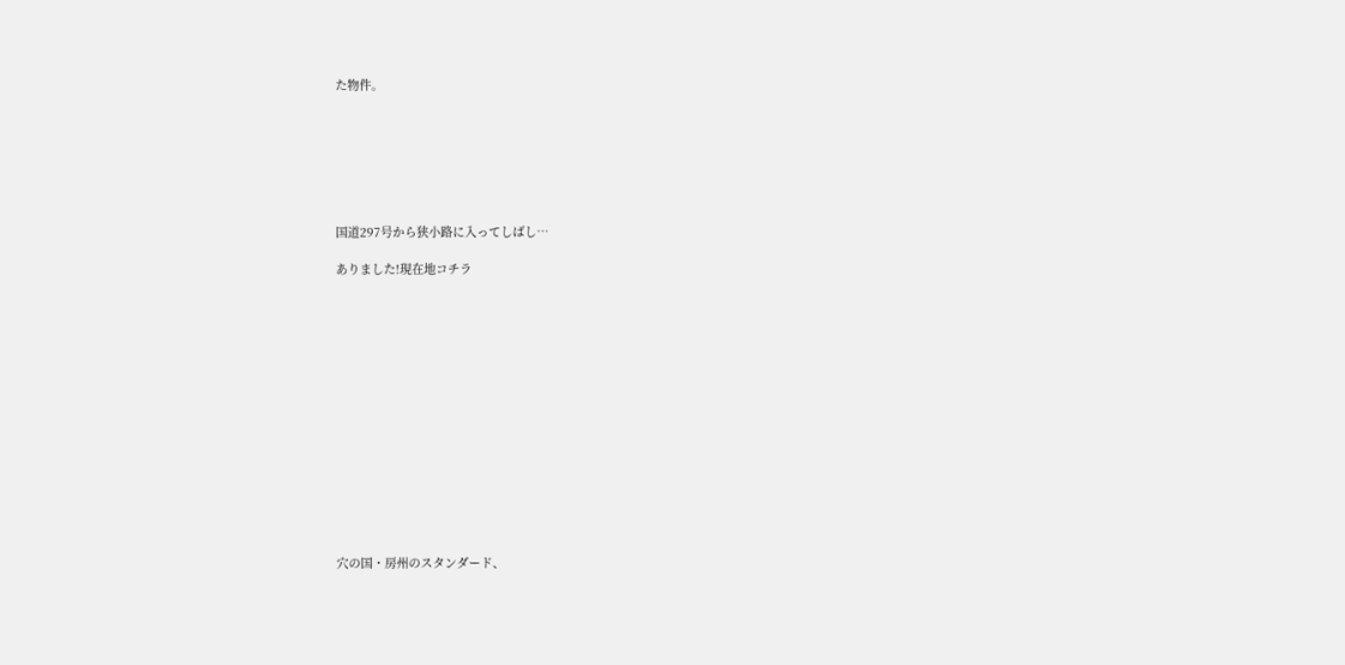た物件。







国道297号から狭小路に入ってしばし…

ありました!現在地コチラ















穴の国・房州のスタンダード、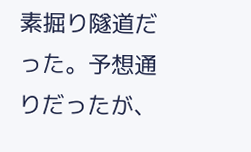素掘り隧道だった。予想通りだったが、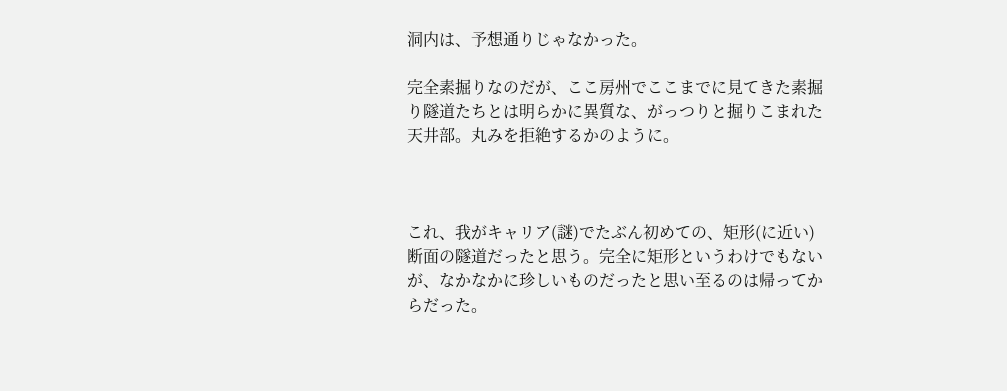洞内は、予想通りじゃなかった。

完全素掘りなのだが、ここ房州でここまでに見てきた素掘り隧道たちとは明らかに異質な、がっつりと掘りこまれた天井部。丸みを拒絶するかのように。



これ、我がキャリア(謎)でたぶん初めての、矩形(に近い)断面の隧道だったと思う。完全に矩形というわけでもないが、なかなかに珍しいものだったと思い至るのは帰ってからだった。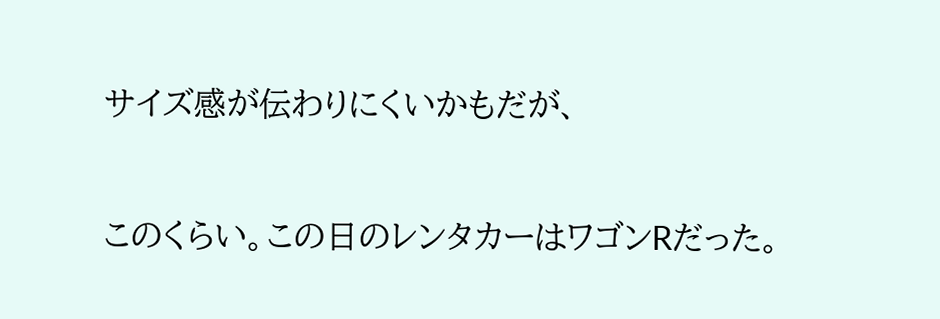サイズ感が伝わりにくいかもだが、

このくらい。この日のレンタカーはワゴンRだった。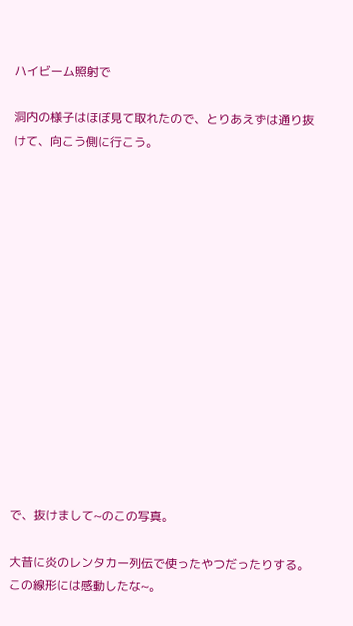ハイビーム照射で

洞内の様子はほぼ見て取れたので、とりあえずは通り抜けて、向こう側に行こう。















で、抜けまして~のこの写真。

大昔に炎のレンタカー列伝で使ったやつだったりする。この線形には感動したな~。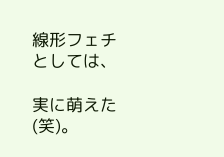線形フェチとしては、

実に萌えた(笑)。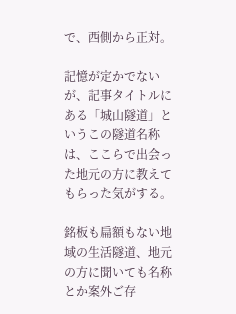で、西側から正対。

記憶が定かでないが、記事タイトルにある「城山隧道」というこの隧道名称は、ここらで出会った地元の方に教えてもらった気がする。

銘板も扁額もない地域の生活隧道、地元の方に聞いても名称とか案外ご存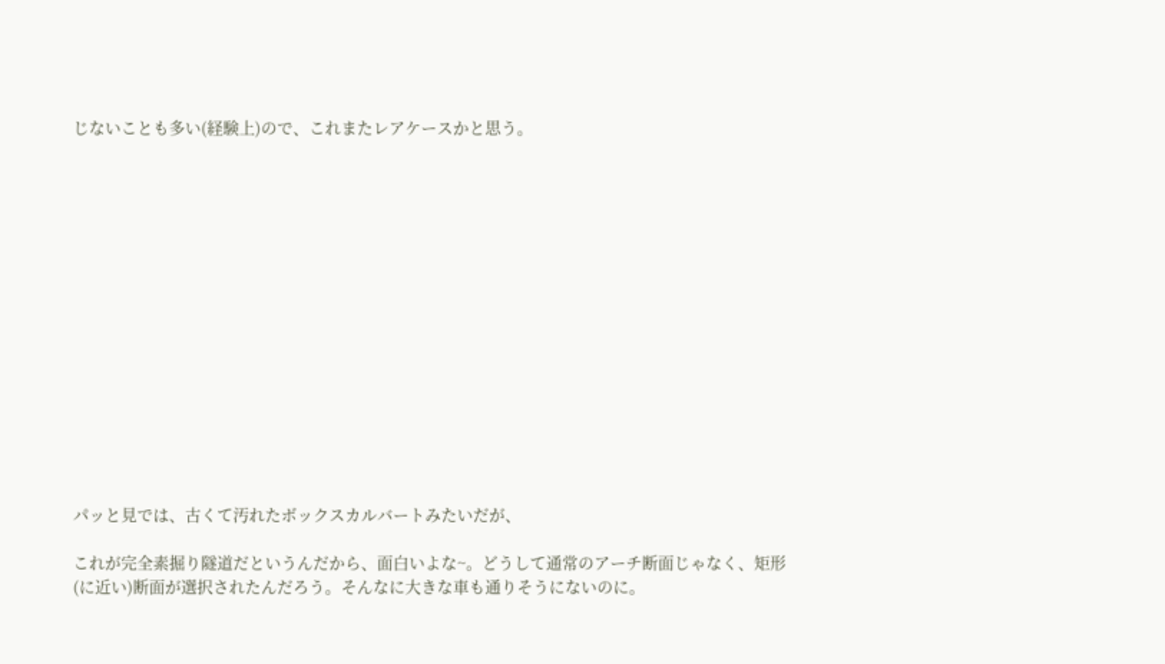じないことも多い(経験上)ので、これまたレアケースかと思う。















パッと見では、古くて汚れたボックスカルバートみたいだが、

これが完全素掘り隧道だというんだから、面白いよな~。どうして通常のアーチ断面じゃなく、矩形(に近い)断面が選択されたんだろう。そんなに大きな車も通りそうにないのに。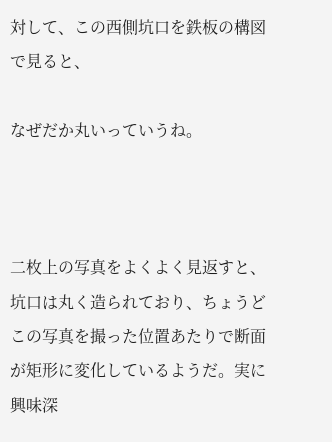対して、この西側坑口を鉄板の構図で見ると、

なぜだか丸いっていうね。



二枚上の写真をよくよく見返すと、坑口は丸く造られており、ちょうどこの写真を撮った位置あたりで断面が矩形に変化しているようだ。実に興味深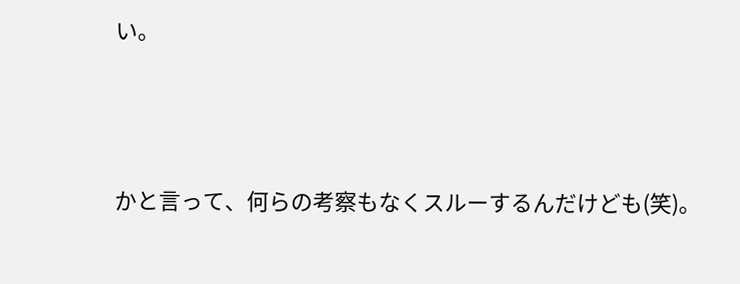い。





かと言って、何らの考察もなくスルーするんだけども(笑)。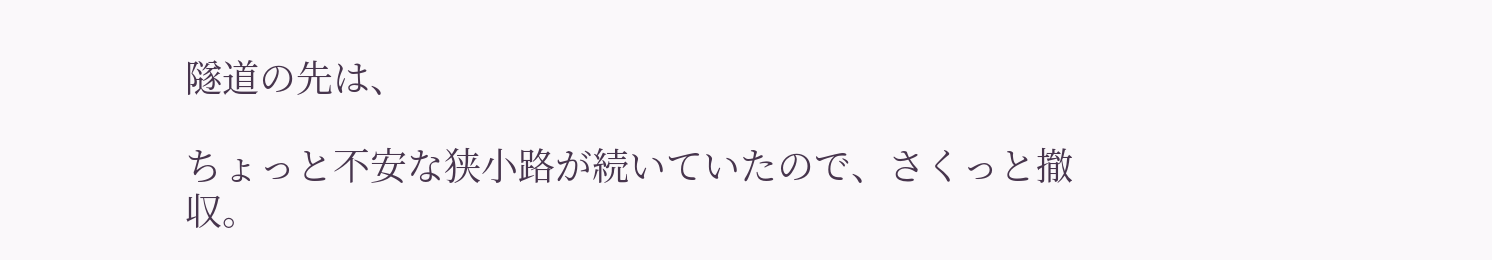隧道の先は、

ちょっと不安な狭小路が続いていたので、さくっと撤収。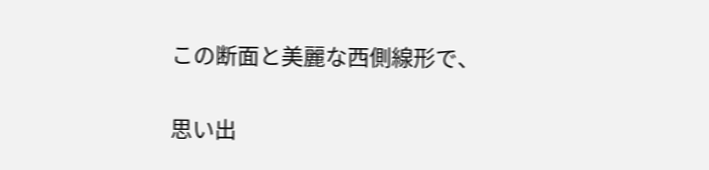この断面と美麗な西側線形で、

思い出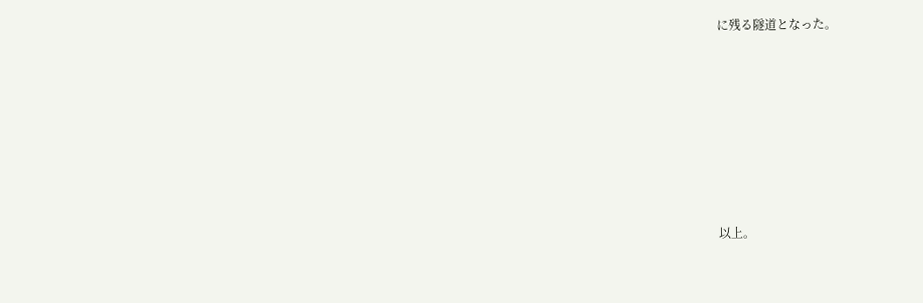に残る隧道となった。









以上。